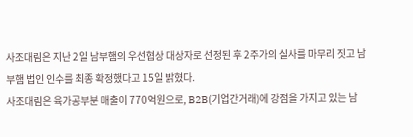사조대림은 지난 2일 남부햄의 우선협상 대상자로 선정된 후 2주가의 실사를 마무리 짓고 남부햄 법인 인수를 최종 확정했다고 15일 밝혔다.
사조대림은 육가공부분 매출이 770억원으로, B2B(기업간거래)에 강점을 가지고 있는 남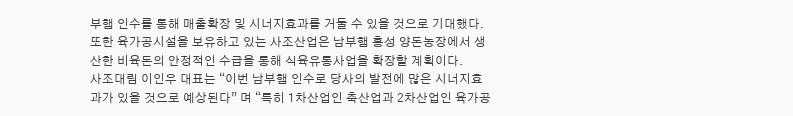부햄 인수를 통해 매출확장 및 시너지효과를 거둘 수 있을 것으로 기대했다.
또한 육가공시설을 보유하고 있는 사조산업은 남부햄 홍성 양돈농장에서 생산한 비육돈의 안정적인 수급을 통해 식육유통사업을 확장할 계획이다.
사조대림 이인우 대표는 “이번 남부햄 인수로 당사의 발전에 많은 시너지효과가 있을 것으로 예상된다” 며 “특히 1차산업인 축산업과 2차산업인 육가공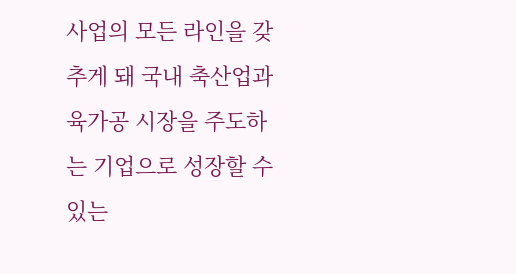사업의 모든 라인을 갖추게 돼 국내 축산업과 육가공 시장을 주도하는 기업으로 성장할 수 있는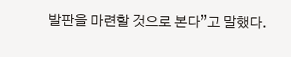발판을 마련할 것으로 본다”고 말했다.